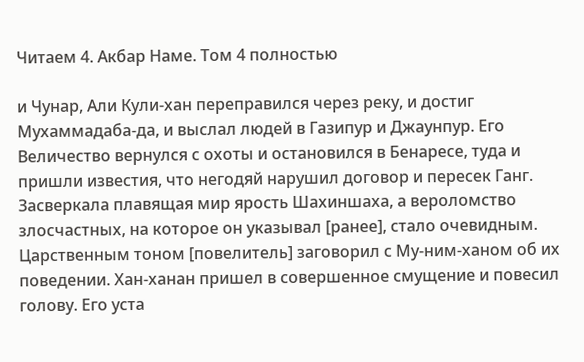Читаем 4. Акбар Наме. Том 4 полностью

и Чунар, Али Кули-хан переправился через реку, и достиг Мухаммадаба-да, и выслал людей в Газипур и Джаунпур. Его Величество вернулся с охоты и остановился в Бенаресе, туда и пришли известия, что негодяй нарушил договор и пересек Ганг. Засверкала плавящая мир ярость Шахиншаха, а вероломство злосчастных, на которое он указывал [ранее], стало очевидным. Царственным тоном [повелитель] заговорил с Му-ним-ханом об их поведении. Хан-ханан пришел в совершенное смущение и повесил голову. Его уста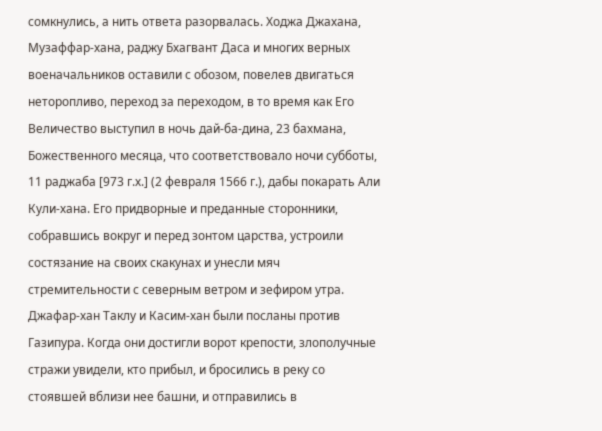сомкнулись, а нить ответа разорвалась. Ходжа Джахана, Музаффар-хана, раджу Бхагвант Даса и многих верных военачальников оставили с обозом, повелев двигаться неторопливо, переход за переходом, в то время как Его Величество выступил в ночь дай-ба-дина, 23 бахмана, Божественного месяца, что соответствовало ночи субботы, 11 раджаба [973 г.х.] (2 февраля 1566 г.), дабы покарать Али Кули-хана. Его придворные и преданные сторонники, собравшись вокруг и перед зонтом царства, устроили состязание на своих скакунах и унесли мяч стремительности с северным ветром и зефиром утра. Джафар-хан Таклу и Касим-хан были посланы против Газипура. Когда они достигли ворот крепости, злополучные стражи увидели, кто прибыл, и бросились в реку со стоявшей вблизи нее башни, и отправились в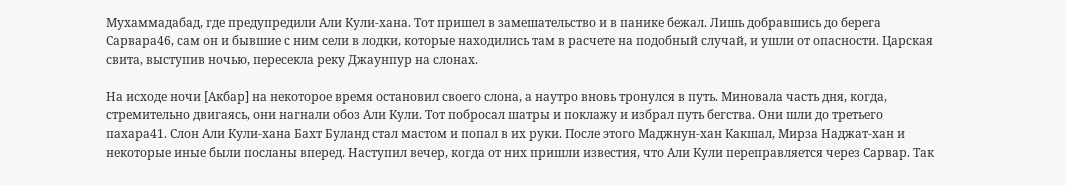Мухаммадабад, где предупредили Али Кули-хана. Тот пришел в замешательство и в панике бежал. Лишь добравшись до берега Сарвара46, сам он и бывшие с ним сели в лодки, которые находились там в расчете на подобный случай, и ушли от опасности. Царская свита, выступив ночью, пересекла реку Джаунпур на слонах.

На исходе ночи [Акбар] на некоторое время остановил своего слона, а наутро вновь тронулся в путь. Миновала часть дня, когда, стремительно двигаясь, они нагнали обоз Али Кули. Тот побросал шатры и поклажу и избрал путь бегства. Они шли до третьего пахара41. Слон Али Кули-хана Бахт Буланд стал мастом и попал в их руки. После этого Маджнун-хан Какшал, Мирза Наджат-хан и некоторые иные были посланы вперед. Наступил вечер, когда от них пришли известия, что Али Кули переправляется через Сарвар. Так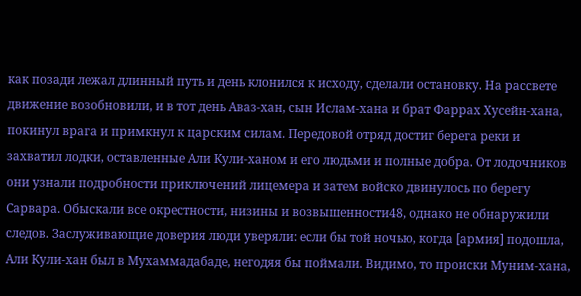как позади лежал длинный путь и день клонился к исходу, сделали остановку. На рассвете движение возобновили, и в тот день Аваз-хан, сын Ислам-хана и брат Фаррах Хусейн-хана, покинул врага и примкнул к царским силам. Передовой отряд достиг берега реки и захватил лодки, оставленные Али Кули-ханом и его людьми и полные добра. От лодочников они узнали подробности приключений лицемера и затем войско двинулось по берегу Сарвара. Обыскали все окрестности, низины и возвышенности48, однако не обнаружили следов. Заслуживающие доверия люди уверяли: если бы той ночью, когда [армия] подошла, Али Кули-хан был в Мухаммадабаде, негодяя бы поймали. Видимо, то происки Муним-хана,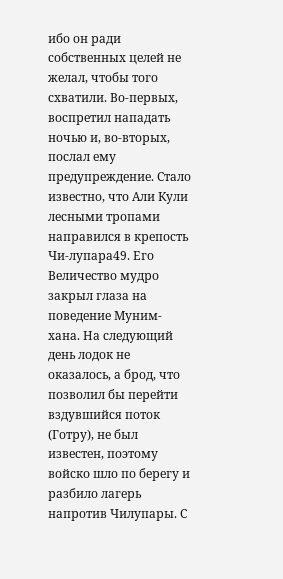ибо он ради собственных целей не желал, чтобы того схватили. Во-первых, воспретил нападать ночью и, во-вторых, послал ему предупреждение. Стало известно, что Али Кули лесными тропами направился в крепость Чи-лупара49. Его Величество мудро закрыл глаза на поведение Муним-хана. На следующий день лодок не оказалось, а брод, что позволил бы перейти вздувшийся поток (Готру), не был известен, поэтому войско шло по берегу и разбило лагерь напротив Чилупары. С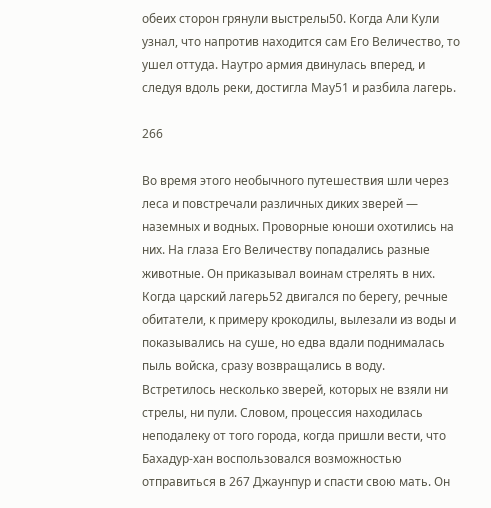обеих сторон грянули выстрелы50. Когда Али Кули узнал, что напротив находится сам Его Величество, то ушел оттуда. Наутро армия двинулась вперед, и следуя вдоль реки, достигла Мау51 и разбила лагерь.

266

Во время этого необычного путешествия шли через леса и повстречали различных диких зверей — наземных и водных. Проворные юноши охотились на них. На глаза Его Величеству попадались разные животные. Он приказывал воинам стрелять в них. Когда царский лагерь52 двигался по берегу, речные обитатели, к примеру крокодилы, вылезали из воды и показывались на суше, но едва вдали поднималась пыль войска, сразу возвращались в воду. Встретилось несколько зверей, которых не взяли ни стрелы, ни пули. Словом, процессия находилась неподалеку от того города, когда пришли вести, что Бахадур-хан воспользовался возможностью отправиться в 267 Джаунпур и спасти свою мать. Он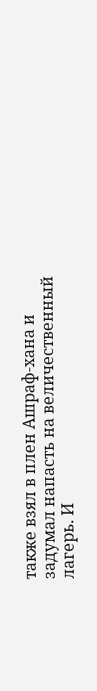также взял в плен Ашраф-хана и задумал напасть на величественный лагерь. И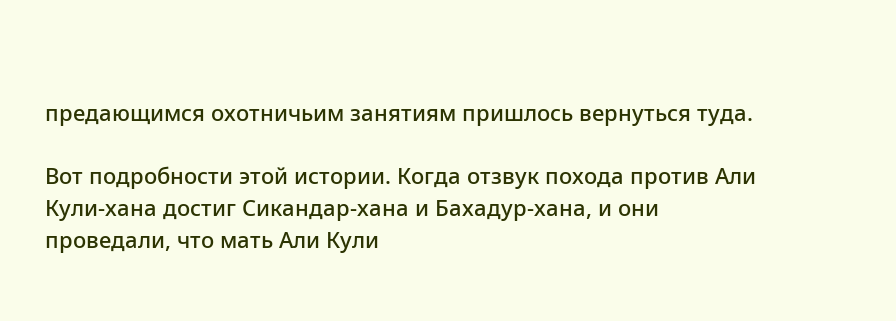предающимся охотничьим занятиям пришлось вернуться туда.

Вот подробности этой истории. Когда отзвук похода против Али Кули-хана достиг Сикандар-хана и Бахадур-хана, и они проведали, что мать Али Кули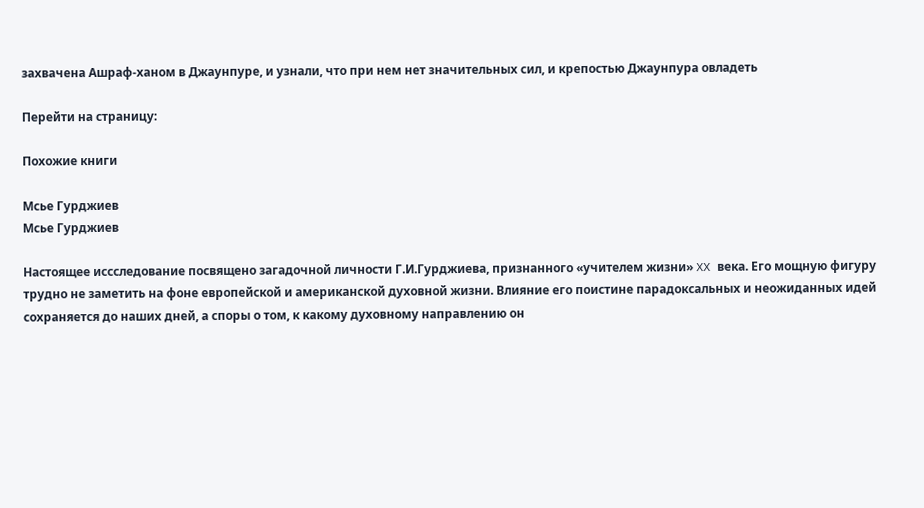захвачена Ашраф-ханом в Джаунпуре, и узнали, что при нем нет значительных сил, и крепостью Джаунпура овладеть

Перейти на страницу:

Похожие книги

Мсье Гурджиев
Мсье Гурджиев

Настоящее иссследование посвящено загадочной личности Г.И.Гурджиева, признанного «учителем жизни» XX века. Его мощную фигуру трудно не заметить на фоне европейской и американской духовной жизни. Влияние его поистине парадоксальных и неожиданных идей сохраняется до наших дней, а споры о том, к какому духовному направлению он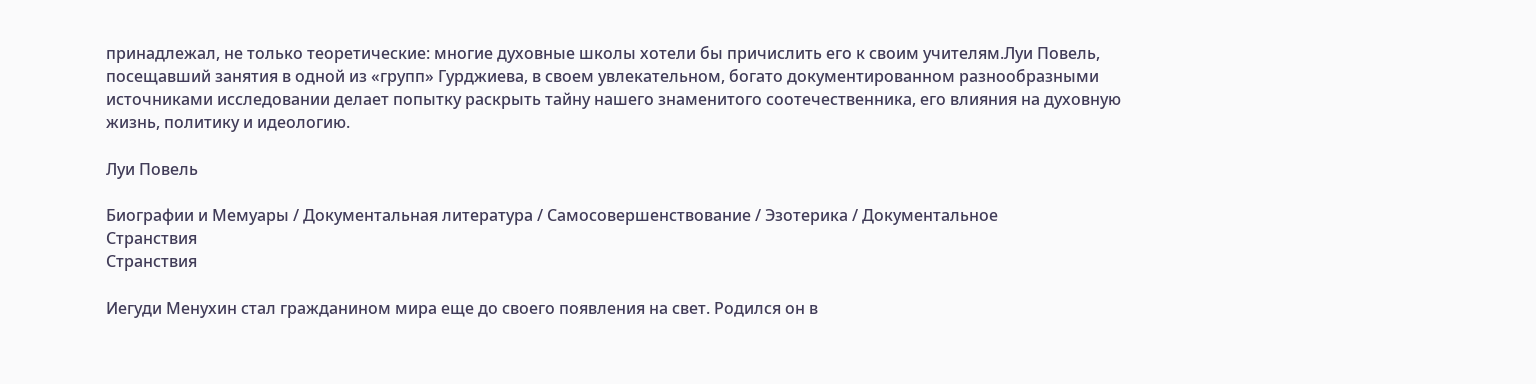принадлежал, не только теоретические: многие духовные школы хотели бы причислить его к своим учителям.Луи Повель, посещавший занятия в одной из «групп» Гурджиева, в своем увлекательном, богато документированном разнообразными источниками исследовании делает попытку раскрыть тайну нашего знаменитого соотечественника, его влияния на духовную жизнь, политику и идеологию.

Луи Повель

Биографии и Мемуары / Документальная литература / Самосовершенствование / Эзотерика / Документальное
Странствия
Странствия

Иегуди Менухин стал гражданином мира еще до своего появления на свет. Родился он в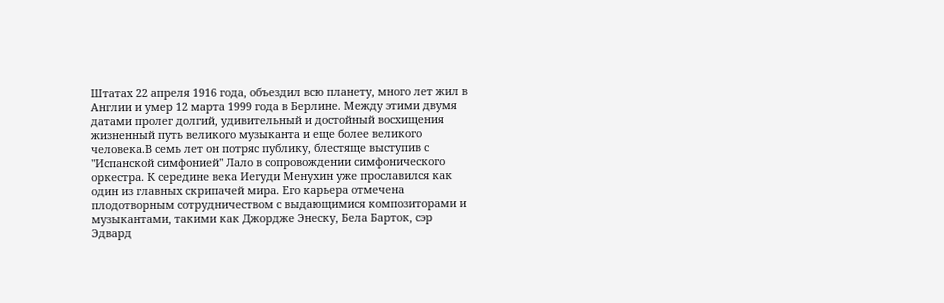Штатах 22 апреля 1916 года, объездил всю планету, много лет жил в Англии и умер 12 марта 1999 года в Берлине. Между этими двумя датами пролег долгий, удивительный и достойный восхищения жизненный путь великого музыканта и еще более великого человека.В семь лет он потряс публику, блестяще выступив с "Испанской симфонией" Лало в сопровождении симфонического оркестра. К середине века Иегуди Менухин уже прославился как один из главных скрипачей мира. Его карьера отмечена плодотворным сотрудничеством с выдающимися композиторами и музыкантами, такими как Джордже Энеску, Бела Барток, сэр Эдвард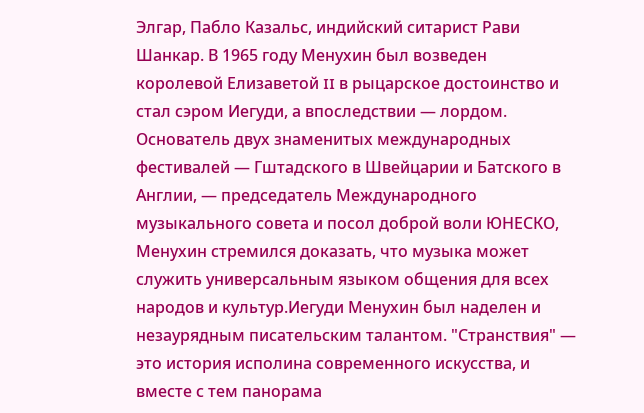Элгар, Пабло Казальс, индийский ситарист Рави Шанкар. В 1965 году Менухин был возведен королевой Елизаветой II в рыцарское достоинство и стал сэром Иегуди, а впоследствии — лордом. Основатель двух знаменитых международных фестивалей — Гштадского в Швейцарии и Батского в Англии, — председатель Международного музыкального совета и посол доброй воли ЮНЕСКО, Менухин стремился доказать, что музыка может служить универсальным языком общения для всех народов и культур.Иегуди Менухин был наделен и незаурядным писательским талантом. "Странствия" — это история исполина современного искусства, и вместе с тем панорама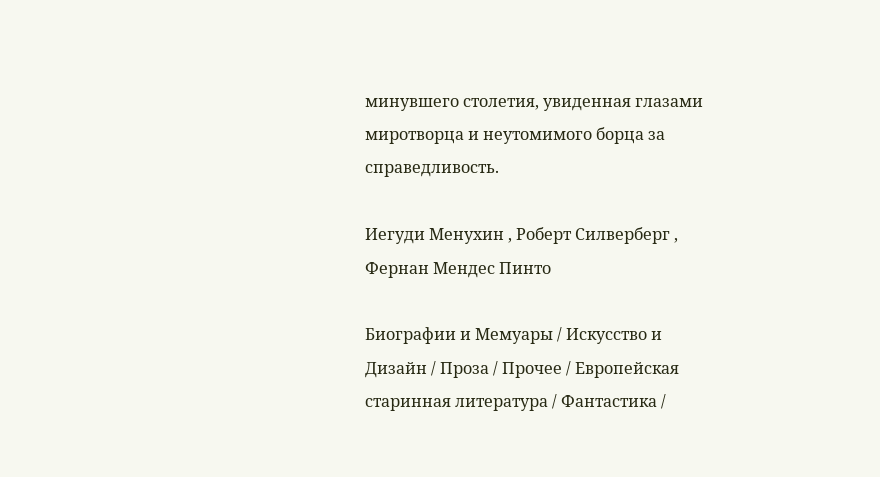минувшего столетия, увиденная глазами миротворца и неутомимого борца за справедливость.

Иегуди Менухин , Роберт Силверберг , Фернан Мендес Пинто

Биографии и Мемуары / Искусство и Дизайн / Проза / Прочее / Европейская старинная литература / Фантастика /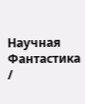Научная Фантастика /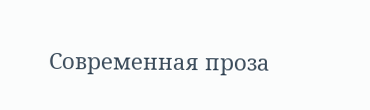Современная проза